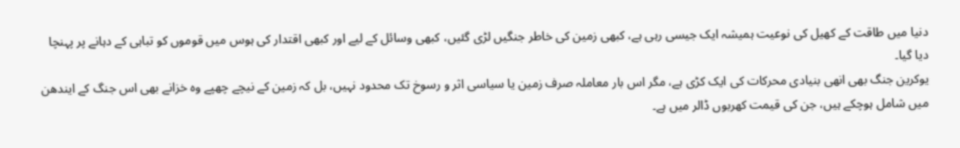دنیا میں طاقت کے کھیل کی نوعیت ہمیشہ ایک جیسی رہی ہے، کبھی زمین کی خاطر جنگیں لڑی گئیں، کبھی وسائل کے لیے اور کبھی اقتدار کی ہوس میں قوموں کو تباہی کے دہانے پر پہنچا دیا گیا۔
یوکرین جنگ بھی انھی بنیادی محرکات کی ایک کڑی ہے، مگر اس بار معاملہ صرف زمین یا سیاسی اثر و رسوخ تک محدود نہیں، بل کہ زمین کے نیچے چھپے وہ خزانے بھی اس جنگ کے ایندھن میں شامل ہوچکے ہیں، جن کی قیمت کھربوں ڈالر میں ہے۔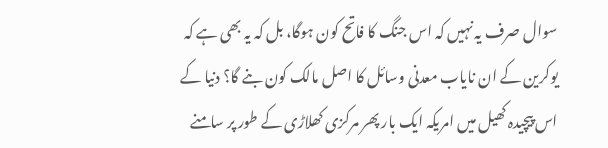سوال صرف یہ نہیں کہ اس جنگ کا فاتح کون ہوگا، بل کہ یہ بھی ہے کہ یوکرین کے ان نایاب معدنی وسائل کا اصل مالک کون بنے گا؟ دنیا کے اس پیچیدہ کھیل میں امریکہ ایک بار پھر مرکزی کھلاڑی کے طور پر سامنے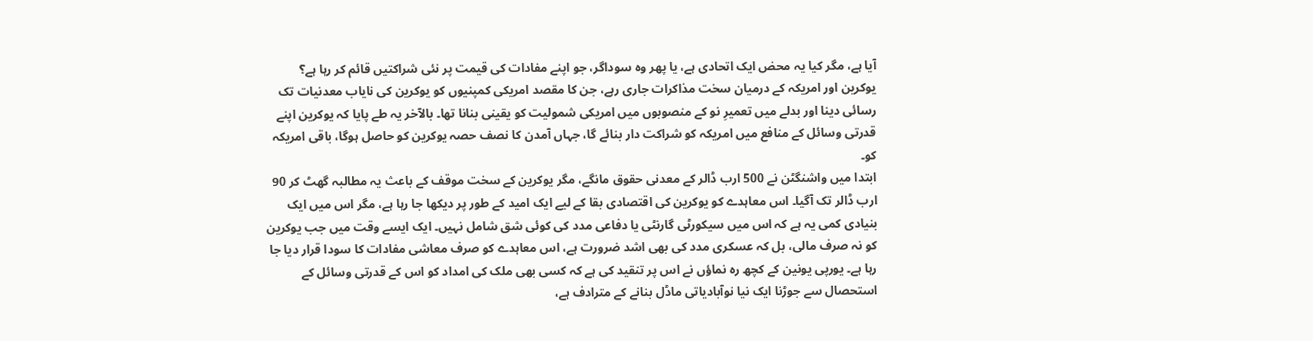آیا ہے، مگر کیا یہ محض ایک اتحادی ہے، یا پھر وہ سوداگر، جو اپنے مفادات کی قیمت پر نئی شراکتیں قائم کر رہا ہے؟
یوکرین اور امریکہ کے درمیان سخت مذاکرات جاری رہے، جن کا مقصد امریکی کمپنیوں کو یوکرین کی نایاب معدنیات تک رسائی دینا اور بدلے میں تعمیرِ نو کے منصوبوں میں امریکی شمولیت کو یقینی بنانا تھا۔ بالآخر یہ طے پایا کہ یوکرین اپنے قدرتی وسائل کے منافع میں امریکہ کو شراکت دار بنائے گا، جہاں آمدن کا نصف حصہ یوکرین کو حاصل ہوگا، باقی امریکہ کو۔
ابتدا میں واشنگٹن نے 500 ارب ڈالر کے معدنی حقوق مانگے، مگر یوکرین کے سخت موقف کے باعث یہ مطالبہ گھٹ کر 90 ارب ڈالر تک آگیا۔ اس معاہدے کو یوکرین کی اقتصادی بقا کے لیے ایک امید کے طور پر دیکھا جا رہا ہے، مگر اس میں ایک بنیادی کمی یہ ہے کہ اس میں سیکورٹی گارنٹی یا دفاعی مدد کی کوئی شق شامل نہیں۔ ایک ایسے وقت میں جب یوکرین کو نہ صرف مالی، بل کہ عسکری مدد کی بھی اشد ضرورت ہے، اس معاہدے کو صرف معاشی مفادات کا سودا قرار دیا جا رہا ہے۔ یورپی یونین کے کچھ رہ نماؤں نے اس پر تنقید کی ہے کہ کسی بھی ملک کی امداد کو اس کے قدرتی وسائل کے استحصال سے جوڑنا ایک نیا نوآبادیاتی ماڈل بنانے کے مترادف ہے،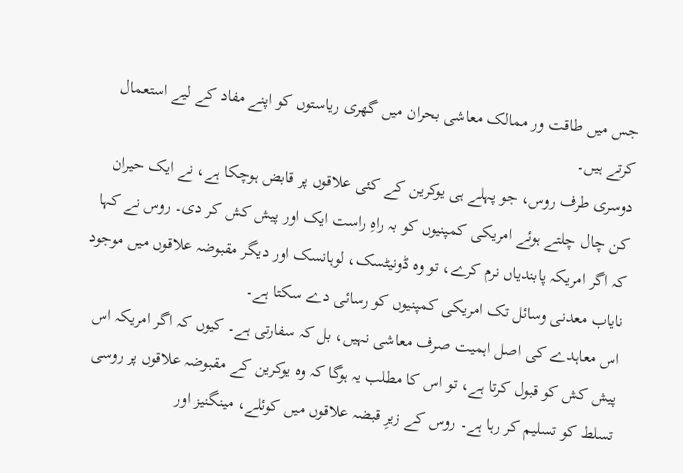جس میں طاقت ور ممالک معاشی بحران میں گھری ریاستوں کو اپنے مفاد کے لیے استعمال کرتے ہیں۔
دوسری طرف روس، جو پہلے ہی یوکرین کے کئی علاقوں پر قابض ہوچکا ہے، نے ایک حیران کن چال چلتے ہوئے امریکی کمپنیوں کو بہ راہِ راست ایک اور پیش کش کر دی۔ روس نے کہا کہ اگر امریکہ پابندیاں نرم کرے، تو وہ ڈونیٹسک، لوہانسک اور دیگر مقبوضہ علاقوں میں موجود نایاب معدنی وسائل تک امریکی کمپنیوں کو رسائی دے سکتا ہے۔
اس معاہدے کی اصل اہمیت صرف معاشی نہیں، بل کہ سفارتی ہے۔ کیوں کہ اگر امریکہ اس پیش کش کو قبول کرتا ہے، تو اس کا مطلب یہ ہوگا کہ وہ یوکرین کے مقبوضہ علاقوں پر روسی تسلط کو تسلیم کر رہا ہے۔ روس کے زیرِ قبضہ علاقوں میں کوئلے، مینگنیز اور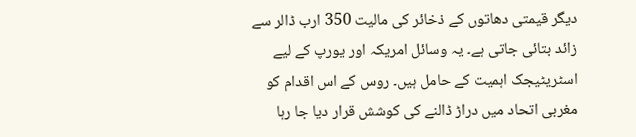دیگر قیمتی دھاتوں کے ذخائر کی مالیت 350 ارب ڈالر سے زائد بتائی جاتی ہے۔ یہ وسائل امریکہ اور یورپ کے لیے اسٹریٹیجک اہمیت کے حامل ہیں۔ روس کے اس اقدام کو مغربی اتحاد میں دراڑ ڈالنے کی کوشش قرار دیا جا رہا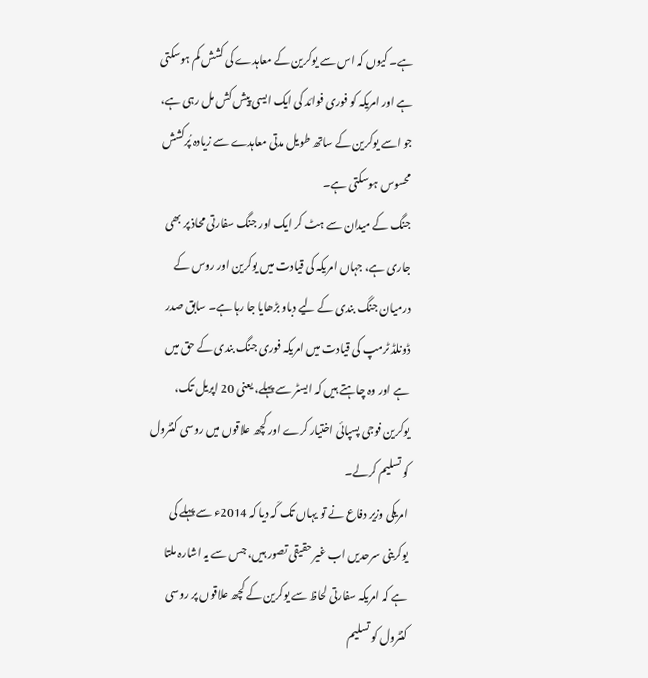ہے۔ کیوں کہ اس سے یوکرین کے معاہدے کی کشش کم ہوسکتی ہے اور امریکہ کو فوری فوائد کی ایک ایسی پیش کش مل رہی ہے، جو اسے یوکرین کے ساتھ طویل مدتی معاہدے سے زیادہ پُرکشش محسوس ہوسکتی ہے۔
جنگ کے میدان سے ہٹ کر ایک اور جنگ سفارتی محاذ پر بھی جاری ہے، جہاں امریکہ کی قیادت میں یوکرین اور روس کے درمیان جنگ بندی کے لیے دباو بڑھایا جا رہا ہے۔ سابق صدر ڈونلڈ ٹرمپ کی قیادت میں امریکہ فوری جنگ بندی کے حق میں ہے اور وہ چاہتے ہیں کہ ایسٹر سے پہلے، یعنی 20 اپریل تک، یوکرین فوجی پسپائی اختیار کرے اور کچھ علاقوں میں روسی کنٹرول کو تسلیم کرلے۔
امریکی وزیر دفاع نے تو یہاں تک کَہ دیا کہ 2014ء سے پہلے کی یوکرینی سرحدیں اب غیر حقیقی تصور ہیں، جس سے یہ اشارہ ملتا ہے کہ امریکہ سفارتی لحاظ سے یوکرین کے کچھ علاقوں پر روسی کنٹرول کو تسلیم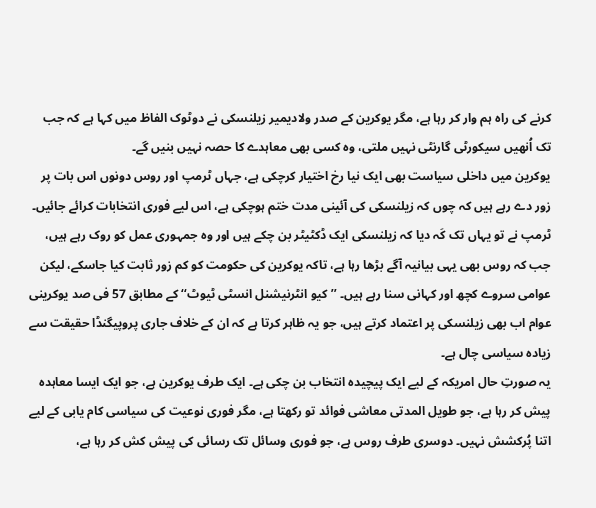کرنے کی راہ ہم وار کر رہا ہے، مگر یوکرین کے صدر ولادیمیر زیلنسکی نے دوٹوک الفاظ میں کہا ہے کہ جب تک اُنھیں سیکورٹی گارنٹی نہیں ملتی، وہ کسی بھی معاہدے کا حصہ نہیں بنیں گے۔
یوکرین میں داخلی سیاست بھی ایک نیا رخ اختیار کرچکی ہے، جہاں ٹرمپ اور روس دونوں اس بات پر زور دے رہے ہیں کہ چوں کہ زیلنسکی کی آئینی مدت ختم ہوچکی ہے، اس لیے فوری انتخابات کرائے جائیں۔ ٹرمپ نے تو یہاں تک کَہ دیا کہ زیلنسکی ایک ڈکٹیٹر بن چکے ہیں اور وہ جمہوری عمل کو روک رہے ہیں، جب کہ روس بھی یہی بیانیہ آگے بڑھا رہا ہے، تاکہ یوکرین کی حکومت کو کم زور ثابت کیا جاسکے، لیکن عوامی سروے کچھ اور کہانی سنا رہے ہیں۔ ’’کیو انٹرنیشنل انسٹی ٹیوٹ‘‘ کے مطابق 57 فی صد یوکرینی عوام اب بھی زیلنسکی پر اعتماد کرتے ہیں، جو یہ ظاہر کرتا ہے کہ ان کے خلاف جاری پروپیگنڈا حقیقت سے زیادہ سیاسی چال ہے۔
یہ صورتِ حال امریکہ کے لیے ایک پیچیدہ انتخاب بن چکی ہے۔ ایک طرف یوکرین ہے، جو ایک ایسا معاہدہ پیش کر رہا ہے، جو طویل المدتی معاشی فوائد تو رکھتا ہے، مگر فوری نوعیت کی سیاسی کام یابی کے لیے اتنا پُرکشش نہیں۔ دوسری طرف روس ہے، جو فوری وسائل تک رسائی کی پیش کش کر رہا ہے،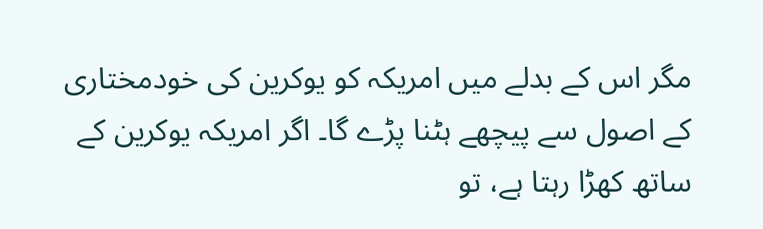مگر اس کے بدلے میں امریکہ کو یوکرین کی خودمختاری کے اصول سے پیچھے ہٹنا پڑے گا۔ اگر امریکہ یوکرین کے ساتھ کھڑا رہتا ہے، تو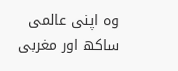وہ اپنی عالمی ساکھ اور مغربی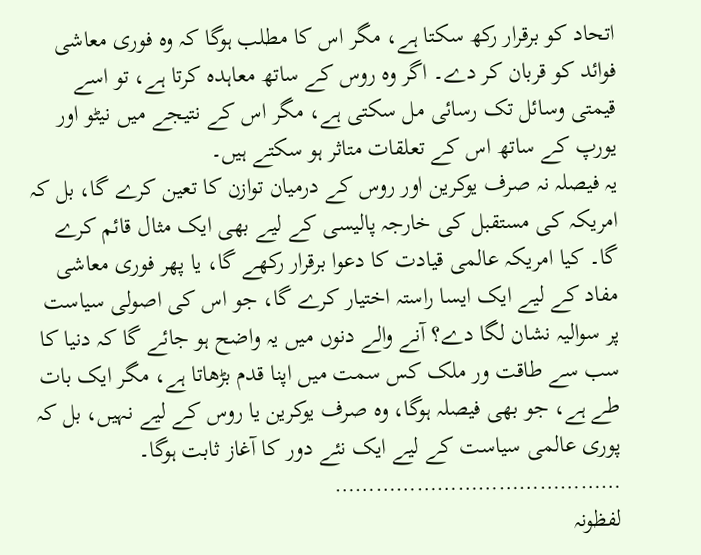اتحاد کو برقرار رکھ سکتا ہے، مگر اس کا مطلب ہوگا کہ وہ فوری معاشی فوائد کو قربان کر دے۔ اگر وہ روس کے ساتھ معاہدہ کرتا ہے، تو اسے قیمتی وسائل تک رسائی مل سکتی ہے، مگر اس کے نتیجے میں نیٹو اور یورپ کے ساتھ اس کے تعلقات متاثر ہو سکتے ہیں۔
یہ فیصلہ نہ صرف یوکرین اور روس کے درمیان توازن کا تعین کرے گا، بل کہ امریکہ کی مستقبل کی خارجہ پالیسی کے لیے بھی ایک مثال قائم کرے گا۔ کیا امریکہ عالمی قیادت کا دعوا برقرار رکھے گا، یا پھر فوری معاشی مفاد کے لیے ایک ایسا راستہ اختیار کرے گا، جو اس کی اصولی سیاست پر سوالیہ نشان لگا دے؟ آنے والے دنوں میں یہ واضح ہو جائے گا کہ دنیا کا سب سے طاقت ور ملک کس سمت میں اپنا قدم بڑھاتا ہے، مگر ایک بات طے ہے، جو بھی فیصلہ ہوگا، وہ صرف یوکرین یا روس کے لیے نہیں، بل کہ پوری عالمی سیاست کے لیے ایک نئے دور کا آغاز ثابت ہوگا۔
……………………………………
لفظونہ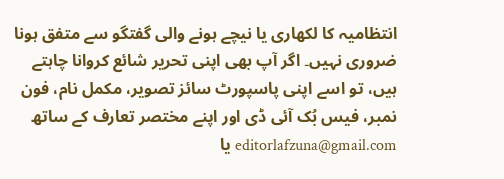انتظامیہ کا لکھاری یا نیچے ہونے والی گفتگو سے متفق ہونا ضروری نہیں۔ اگر آپ بھی اپنی تحریر شائع کروانا چاہتے ہیں، تو اسے اپنی پاسپورٹ سائز تصویر، مکمل نام، فون نمبر، فیس بُک آئی ڈی اور اپنے مختصر تعارف کے ساتھ editorlafzuna@gmail.com یا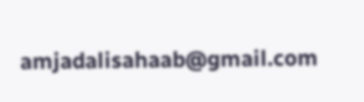amjadalisahaab@gmail.com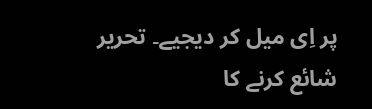پر اِی میل کر دیجیے۔ تحریر شائع کرنے کا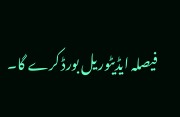فیصلہ ایڈیٹوریل بورڈ کرے گا۔